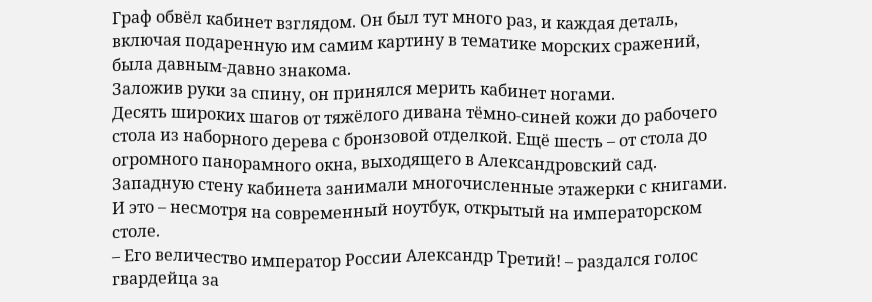Граф обвёл кабинет взглядом. Он был тут много раз, и каждая деталь, включая подаренную им самим картину в тематике морских сражений, была давным-давно знакома.
Заложив руки за спину, он принялся мерить кабинет ногами.
Десять широких шагов от тяжёлого дивана тёмно-синей кожи до рабочего стола из наборного дерева с бронзовой отделкой. Ещё шесть – от стола до огромного панорамного окна, выходящего в Александровский сад.
Западную стену кабинета занимали многочисленные этажерки с книгами. И это – несмотря на современный ноутбук, открытый на императорском столе.
– Его величество император России Александр Третий! – раздался голос гвардейца за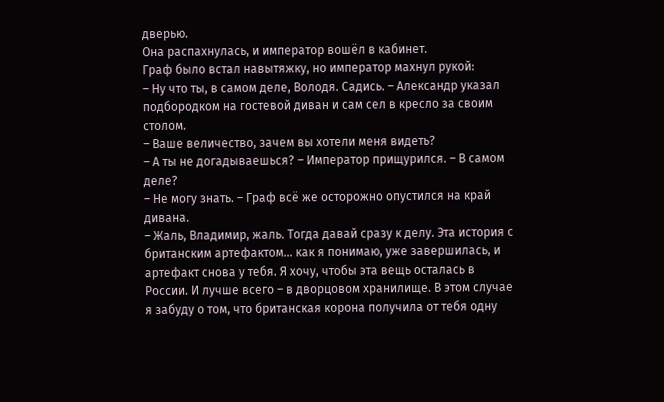дверью.
Она распахнулась, и император вошёл в кабинет.
Граф было встал навытяжку, но император махнул рукой:
– Ну что ты, в самом деле, Володя. Садись. – Александр указал подбородком на гостевой диван и сам сел в кресло за своим столом.
– Ваше величество, зачем вы хотели меня видеть?
– А ты не догадываешься? – Император прищурился. – В самом деле?
– Не могу знать. – Граф всё же осторожно опустился на край дивана.
– Жаль, Владимир, жаль. Тогда давай сразу к делу. Эта история с британским артефактом… как я понимаю, уже завершилась, и артефакт снова у тебя. Я хочу, чтобы эта вещь осталась в России. И лучше всего – в дворцовом хранилище. В этом случае я забуду о том, что британская корона получила от тебя одну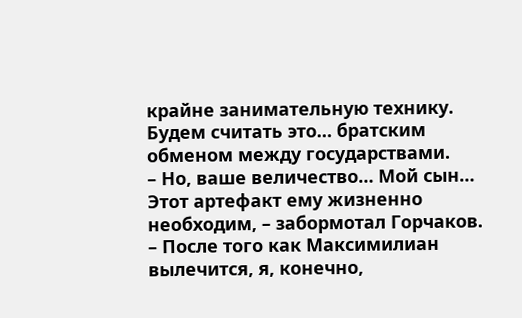крайне занимательную технику. Будем считать это… братским обменом между государствами.
– Но, ваше величество… Мой сын… Этот артефакт ему жизненно необходим, – забормотал Горчаков. – После того как Максимилиан вылечится, я, конечно,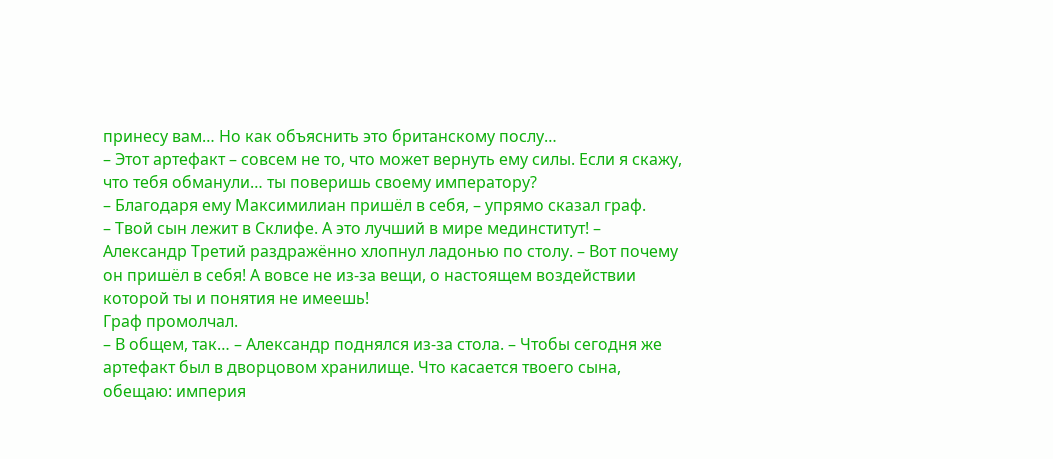принесу вам… Но как объяснить это британскому послу…
– Этот артефакт – совсем не то, что может вернуть ему силы. Если я скажу, что тебя обманули… ты поверишь своему императору?
– Благодаря ему Максимилиан пришёл в себя, – упрямо сказал граф.
– Твой сын лежит в Склифе. А это лучший в мире мединститут! – Александр Третий раздражённо хлопнул ладонью по столу. – Вот почему он пришёл в себя! А вовсе не из-за вещи, о настоящем воздействии которой ты и понятия не имеешь!
Граф промолчал.
– В общем, так… – Александр поднялся из-за стола. – Чтобы сегодня же артефакт был в дворцовом хранилище. Что касается твоего сына, обещаю: империя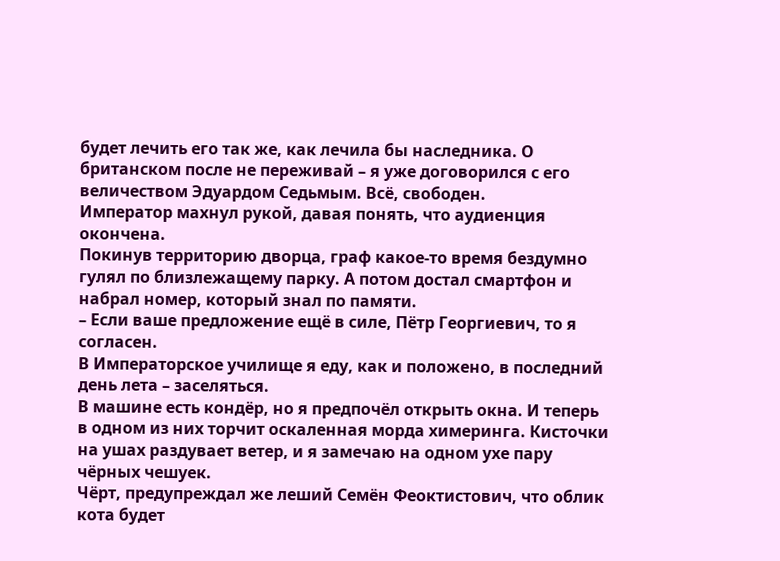будет лечить его так же, как лечила бы наследника. О британском после не переживай – я уже договорился с его величеством Эдуардом Седьмым. Всё, свободен.
Император махнул рукой, давая понять, что аудиенция окончена.
Покинув территорию дворца, граф какое-то время бездумно гулял по близлежащему парку. А потом достал смартфон и набрал номер, который знал по памяти.
– Если ваше предложение ещё в силе, Пётр Георгиевич, то я согласен.
В Императорское училище я еду, как и положено, в последний день лета – заселяться.
В машине есть кондёр, но я предпочёл открыть окна. И теперь в одном из них торчит оскаленная морда химеринга. Кисточки на ушах раздувает ветер, и я замечаю на одном ухе пару чёрных чешуек.
Чёрт, предупреждал же леший Семён Феоктистович, что облик кота будет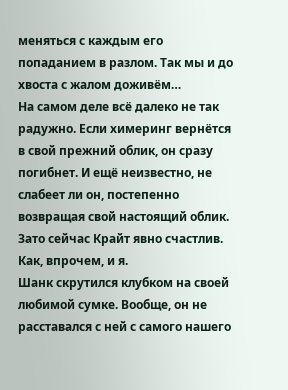меняться с каждым его попаданием в разлом. Так мы и до хвоста с жалом доживём…
На самом деле всё далеко не так радужно. Если химеринг вернётся в свой прежний облик, он сразу погибнет. И ещё неизвестно, не слабеет ли он, постепенно возвращая свой настоящий облик.
Зато сейчас Крайт явно счастлив.
Как, впрочем, и я.
Шанк скрутился клубком на своей любимой сумке. Вообще, он не расставался с ней с самого нашего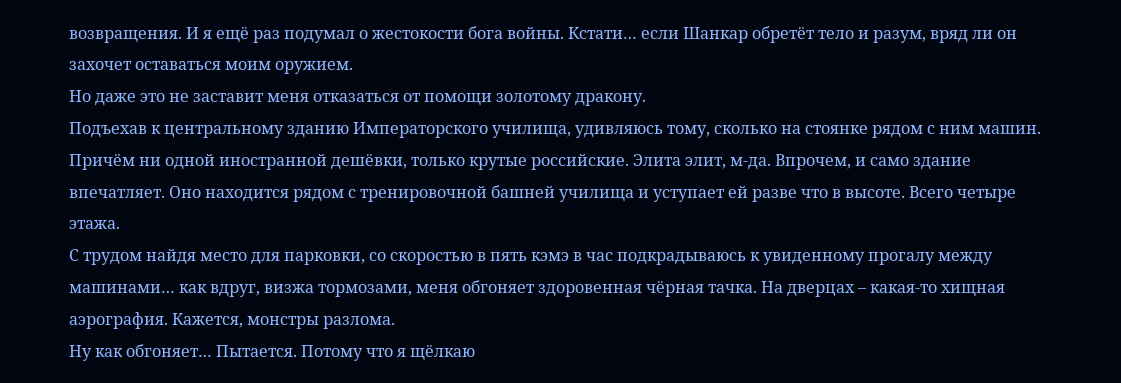возвращения. И я ещё раз подумал о жестокости бога войны. Кстати… если Шанкар обретёт тело и разум, вряд ли он захочет оставаться моим оружием.
Но даже это не заставит меня отказаться от помощи золотому дракону.
Подъехав к центральному зданию Императорского училища, удивляюсь тому, сколько на стоянке рядом с ним машин. Причём ни одной иностранной дешёвки, только крутые российские. Элита элит, м-да. Впрочем, и само здание впечатляет. Оно находится рядом с тренировочной башней училища и уступает ей разве что в высоте. Всего четыре этажа.
С трудом найдя место для парковки, со скоростью в пять кэмэ в час подкрадываюсь к увиденному прогалу между машинами… как вдруг, визжа тормозами, меня обгоняет здоровенная чёрная тачка. На дверцах – какая-то хищная аэрография. Кажется, монстры разлома.
Ну как обгоняет… Пытается. Потому что я щёлкаю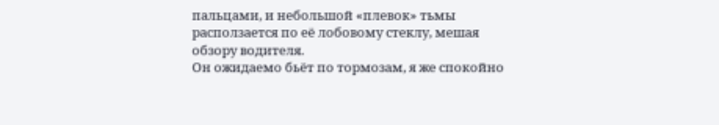пальцами, и небольшой «плевок» тьмы расползается по её лобовому стеклу, мешая обзору водителя.
Он ожидаемо бьёт по тормозам, я же спокойно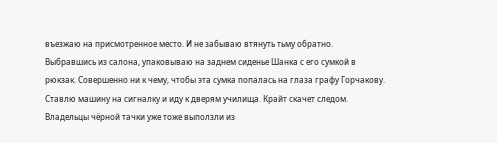въезжаю на присмотренное место. И не забываю втянуть тьму обратно.
Выбравшись из салона, упаковываю на заднем сиденье Шанка с его сумкой в рюкзак. Совершенно ни к чему, чтобы эта сумка попалась на глаза графу Горчакову.
Ставлю машину на сигналку и иду к дверям училища. Крайт скачет следом.
Владельцы чёрной тачки уже тоже выползли из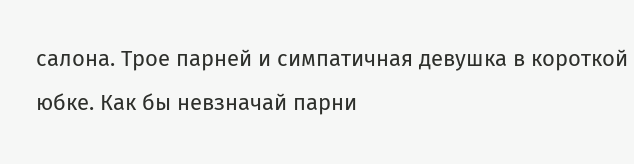салона. Трое парней и симпатичная девушка в короткой юбке. Как бы невзначай парни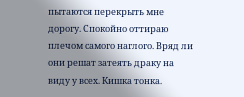пытаются перекрыть мне дорогу. Спокойно оттираю плечом самого наглого. Вряд ли они решат затеять драку на виду у всех. Кишка тонка.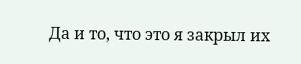Да и то, что это я закрыл их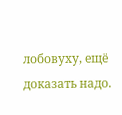лобовуху, ещё доказать надо.